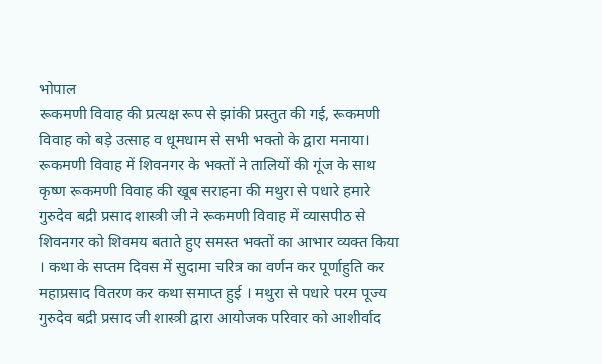भोपाल
रूकमणी विवाह की प्रत्यक्ष रूप से झांकी प्रस्तुत की गई, रूकमणी विवाह को बड़े उत्साह व धूमधाम से सभी भक्तो के द्वारा मनाया। रूकमणी विवाह में शिवनगर के भक्तों ने तालियों की गूंज के साथ कृष्ण रूकमणी विवाह की खूब सराहना की मथुरा से पधारे हमारे गुरुदेव बद्री प्रसाद शास्त्री जी ने रूकमणी विवाह में व्यासपीठ से शिवनगर को शिवमय बताते हुए समस्त भक्तों का आभार व्यक्त किया । कथा के सप्तम दिवस में सुदामा चरित्र का वर्णन कर पूर्णाहुति कर महाप्रसाद वितरण कर कथा समाप्त हुई । मथुरा से पधारे परम पूज्य गुरुदेव बद्री प्रसाद जी शास्त्री द्वारा आयोजक परिवार को आशीर्वाद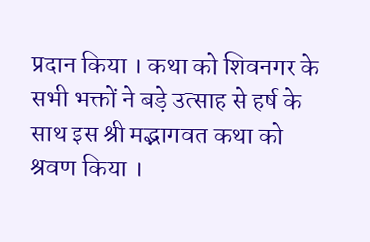प्रदान किया । कथा को शिवनगर के सभी भक्तों ने बड़े उत्साह से हर्ष के साथ इस श्री मद्भागवत कथा को श्रवण किया ।